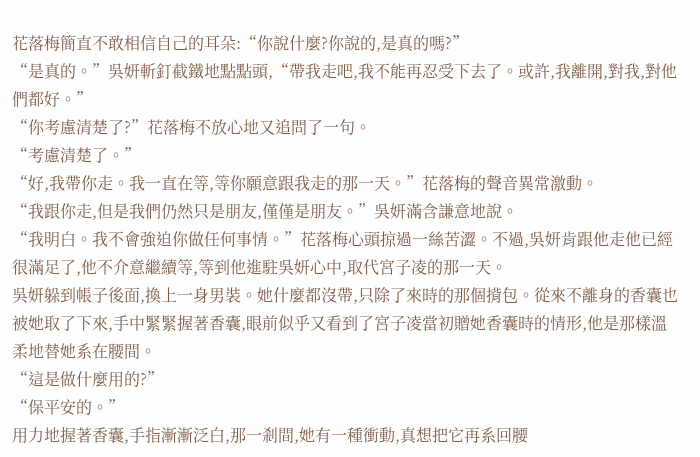花落梅簡直不敢相信自己的耳朵:“你說什麼?你說的,是真的嗎?”
“是真的。”吳妍斬釘截鐵地點點頭,“帶我走吧,我不能再忍受下去了。或許,我離開,對我,對他們都好。”
“你考慮清楚了?”花落梅不放心地又追問了一句。
“考慮清楚了。”
“好,我帶你走。我一直在等,等你願意跟我走的那一天。”花落梅的聲音異常激動。
“我跟你走,但是我們仍然只是朋友,僅僅是朋友。”吳妍滿含謙意地說。
“我明白。我不會強迫你做任何事情。”花落梅心頭掠過一絲苦澀。不過,吳妍肯跟他走他已經很滿足了,他不介意繼續等,等到他進駐吳妍心中,取代宮子凌的那一天。
吳妍躲到帳子後面,換上一身男裝。她什麼都沒帶,只除了來時的那個揹包。從來不離身的香囊也被她取了下來,手中緊緊握著香囊,眼前似乎又看到了宮子凌當初贈她香囊時的情形,他是那樣溫柔地替她系在腰間。
“這是做什麼用的?”
“保平安的。”
用力地握著香囊,手指漸漸泛白,那一剎間,她有一種衝動,真想把它再系回腰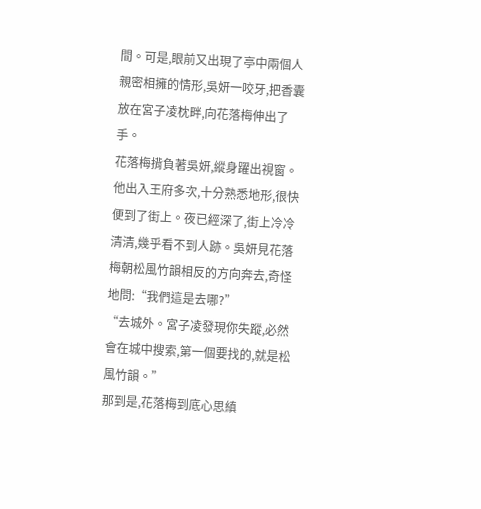間。可是,眼前又出現了亭中兩個人親密相擁的情形,吳妍一咬牙,把香囊放在宮子凌枕畔,向花落梅伸出了手。
花落梅揹負著吳妍,縱身躍出視窗。他出入王府多次,十分熟悉地形,很快便到了街上。夜已經深了,街上冷冷清清,幾乎看不到人跡。吳妍見花落梅朝松風竹韻相反的方向奔去,奇怪地問:“我們這是去哪?”
“去城外。宮子凌發現你失蹤,必然會在城中搜索,第一個要找的,就是松風竹韻。”
那到是,花落梅到底心思縝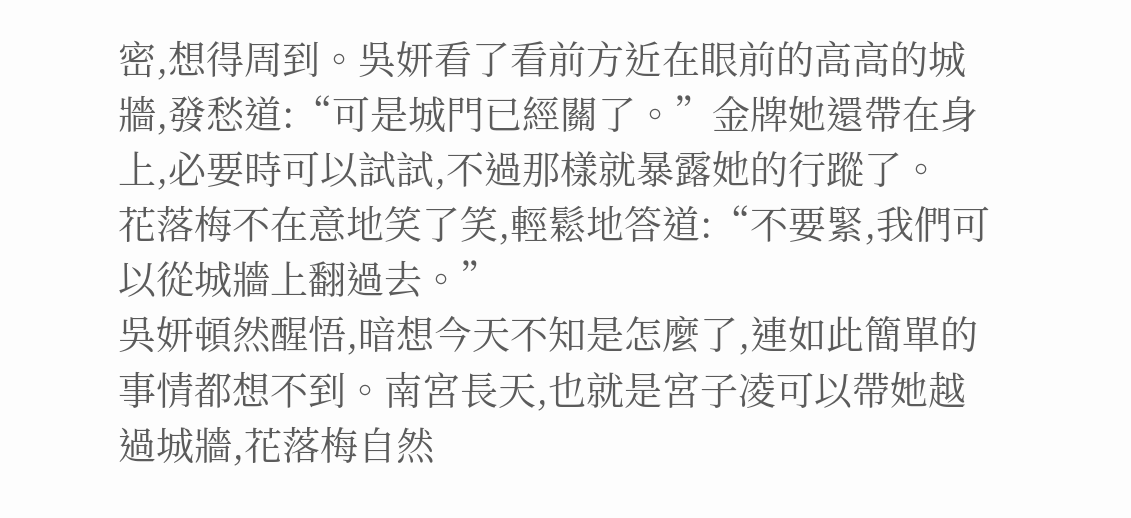密,想得周到。吳妍看了看前方近在眼前的高高的城牆,發愁道:“可是城門已經關了。”金牌她還帶在身上,必要時可以試試,不過那樣就暴露她的行蹤了。
花落梅不在意地笑了笑,輕鬆地答道:“不要緊,我們可以從城牆上翻過去。”
吳妍頓然醒悟,暗想今天不知是怎麼了,連如此簡單的事情都想不到。南宮長天,也就是宮子凌可以帶她越過城牆,花落梅自然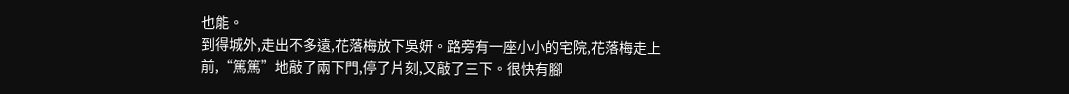也能。
到得城外,走出不多遠,花落梅放下吳妍。路旁有一座小小的宅院,花落梅走上前,“篤篤”地敲了兩下門,停了片刻,又敲了三下。很快有腳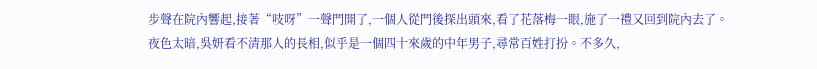步聲在院內響起,接著“吱呀”一聲門開了,一個人從門後探出頭來,看了花落梅一眼,施了一禮又回到院內去了。
夜色太暗,吳妍看不清那人的長相,似乎是一個四十來歲的中年男子,尋常百姓打扮。不多久,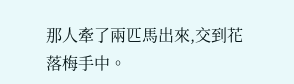那人牽了兩匹馬出來,交到花落梅手中。